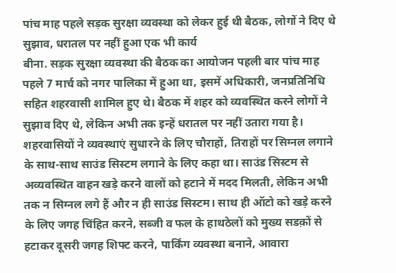पांच माह पहले सड़क सुरक्षा व्यवस्था को लेकर हुई थी बैठक, लोगों ने दिए थे सुझाव, धरातल पर नहीं हुआ एक भी कार्य
बीना. सड़क सुरक्षा व्यवस्था की बैठक का आयोजन पहली बार पांच माह पहले 7 मार्च को नगर पालिका में हुआ था, इसमें अधिकारी, जनप्रतिनिधि सहित शहरवासी शामिल हुए थे। बैठक में शहर को व्यवस्थित करने लोगों ने सुझाव दिए थे, लेकिन अभी तक इन्हें धरातल पर नहीं उतारा गया है।
शहरवासियों ने व्यवस्थाएं सुधारने के लिए चौराहों, तिराहों पर सिग्नल लगाने के साथ-साथ साउंड सिस्टम लगाने के लिए कहा था। साउंड सिस्टम से अव्यवस्थित वाहन खड़े करने वालों को हटाने में मदद मिलती, लेकिन अभी तक न सिग्नल लगे हैं और न ही साउंड सिस्टम। साथ ही ऑटो को खड़े करने के लिए जगह चिंहित करने, सब्जी व फल के हाथठेलों को मुख्य सडक़ों से हटाकर दूसरी जगह शिफ्ट करने, पार्किंग व्यवस्था बनाने, आवारा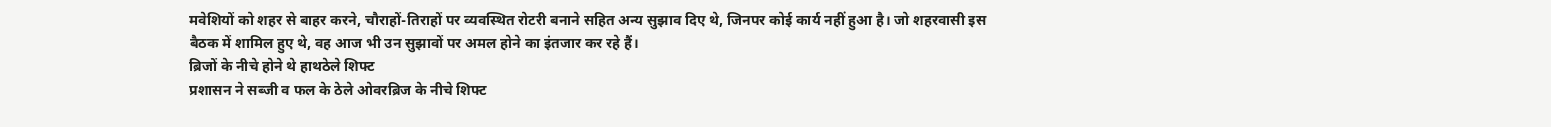मवेशियों को शहर से बाहर करने, चौराहों-तिराहों पर व्यवस्थित रोटरी बनाने सहित अन्य सुझाव दिए थे, जिनपर कोई कार्य नहीं हुआ है। जो शहरवासी इस बैठक में शामिल हुए थे, वह आज भी उन सुझावों पर अमल होने का इंतजार कर रहे हैं।
ब्रिजों के नीचे होने थे हाथठेले शिफ्ट
प्रशासन ने सब्जी व फल के ठेले ओवरब्रिज के नीचे शिफ्ट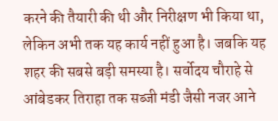करने की तैयारी की थी और निरीक्षण भी किया था, लेकिन अभी तक यह कार्य नहीं हुआ है। जबकि यह शहर की सबसे बड़ी समस्या है। सर्वोदय चौराहे से आंबेडकर तिराहा तक सब्जी मंडी जैसी नजर आने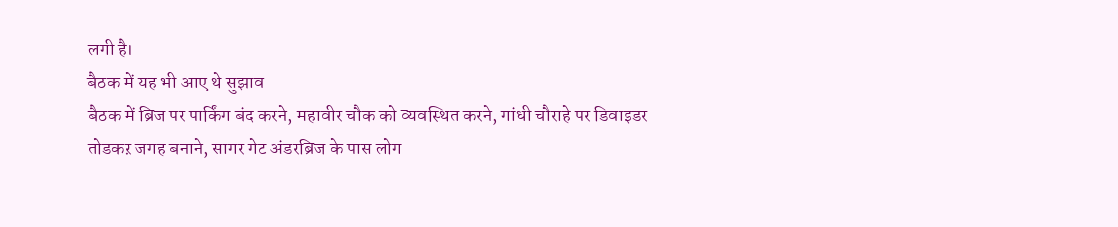लगी है।
बैठक में यह भी आए थे सुझाव
बैठक में ब्रिज पर पार्किंग बंद करने, महावीर चौक को व्यवस्थित करने, गांधी चौराहे पर डिवाइडर तोडकऱ जगह बनाने, सागर गेट अंडरब्रिज के पास लोग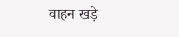वाहन खड़े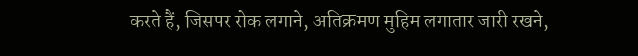करते हैं, जिसपर रोक लगाने, अतिक्रमण मुहिम लगातार जारी रखने,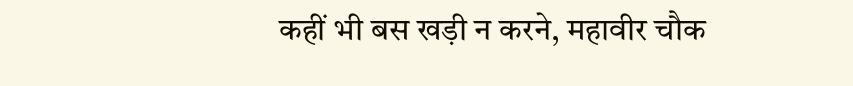कहीं भी बस खड़ी न करने, महावीर चौक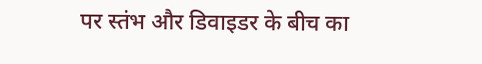पर स्तंभ और डिवाइडर के बीच का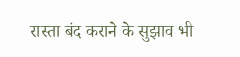रास्ता बंद कराने के सुझाव भी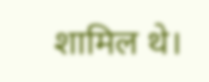शामिल थे।